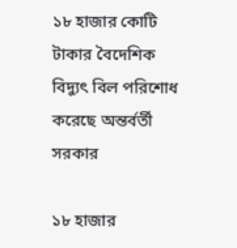১৮ হাজার কোটি টাকার বৈদেশিক বিদ্যুৎ বিল পরিশোধ করেছে অন্তর্বর্তী সরকার

১৮ হাজার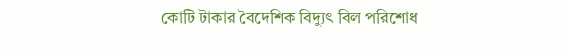কোটি টাকার বৈদেশিক বিদ্যুৎ বিল পরিশোধ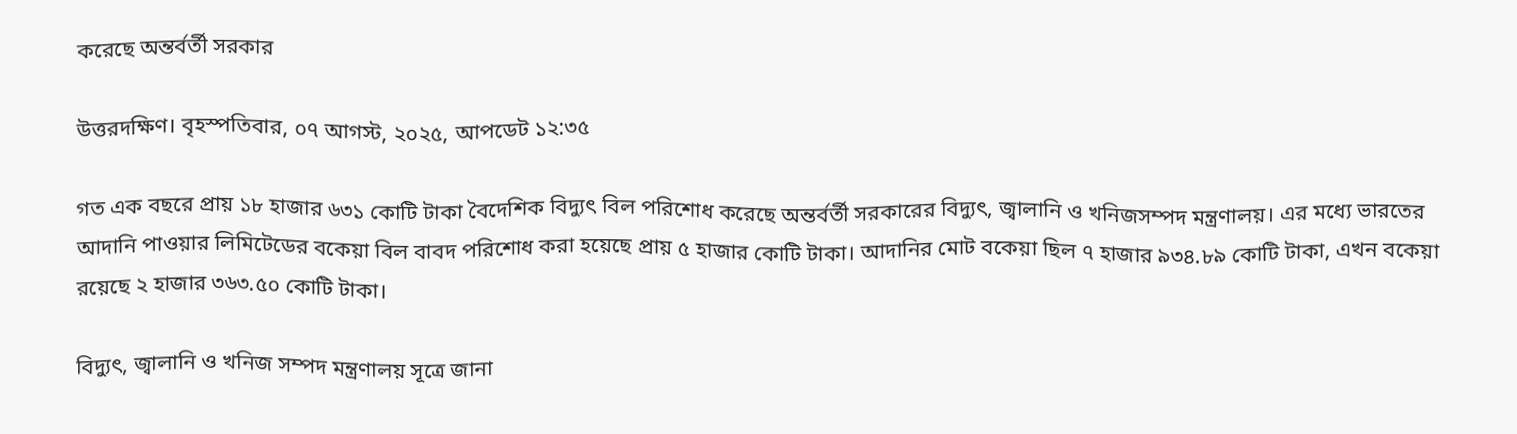করেছে অন্তর্বর্তী সরকার

উত্তরদক্ষিণ। বৃহস্পতিবার, ০৭ আগস্ট, ২০২৫, আপডেট ১২:৩৫

গত এক বছরে প্রায় ১৮ হাজার ৬৩১ কোটি টাকা বৈদেশিক বিদ্যুৎ বিল পরিশোধ করেছে অন্তর্বর্তী সরকারের বিদ্যুৎ, জ্বালানি ও খনিজসম্পদ মন্ত্রণালয়। এর মধ্যে ভারতের আদানি পাওয়ার লিমিটেডের বকেয়া বিল বাবদ পরিশোধ করা হয়েছে প্রায় ৫ হাজার কোটি টাকা। আদানির মোট বকেয়া ছিল ৭ হাজার ৯৩৪.৮৯ কোটি টাকা, এখন বকেয়া রয়েছে ২ হাজার ৩৬৩.৫০ কোটি টাকা।

বিদ্যুৎ, জ্বালানি ও খনিজ সম্পদ মন্ত্রণালয় সূত্রে জানা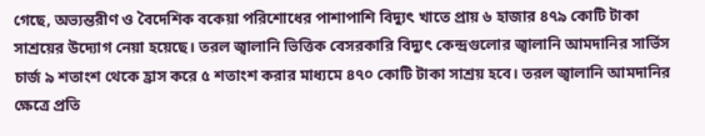গেছে, অভ্যন্তরীণ ও বৈদেশিক বকেয়া পরিশোধের পাশাপাশি বিদ্যুৎ খাতে প্রায় ৬ হাজার ৪৭৯ কোটি টাকা সাশ্রয়ের উদ্যোগ নেয়া হয়েছে। তরল জ্বালানি ভিত্তিক বেসরকারি বিদ্যুৎ কেন্দ্রগুলোর জ্বালানি আমদানির সার্ভিস চার্জ ৯ শতাংশ থেকে হ্রাস করে ৫ শতাংশ করার মাধ্যমে ৪৭০ কোটি টাকা সাশ্রয় হবে। তরল জ্বালানি আমদানির ক্ষেত্রে প্রতি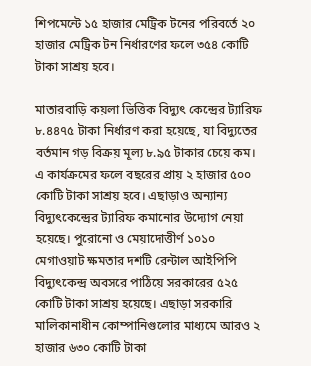শিপমেন্টে ১৫ হাজার মেট্রিক টনের পরিবর্তে ২০ হাজার মেট্রিক টন নির্ধারণের ফলে ৩৫৪ কোটি টাকা সাশ্রয় হবে।

মাতারবাড়ি কয়লা ভিত্তিক বিদ্যুৎ কেন্দ্রের ট্যারিফ ৮.৪৪৭৫ টাকা নির্ধারণ করা হয়েছে, যা বিদ্যুতের বর্তমান গড় বিক্রয় মূল্য ৮.৯৫ টাকার চেয়ে কম। এ কার্যক্রমের ফলে বছরের প্রায় ২ হাজার ৫০০ কোটি টাকা সাশ্রয় হবে। এছাড়াও অন্যান্য বিদ্যুৎকেন্দ্রের ট্যারিফ কমানোর উদ্যোগ নেয়া হয়েছে। পুরোনো ও মেয়াদোত্তীর্ণ ১০১০ মেগাওয়াট ক্ষমতার দশটি রেন্টাল আইপিপি বিদ্যুৎকেন্দ্র অবসরে পাঠিয়ে সরকারের ৫২৫ কোটি টাকা সাশ্রয় হয়েছে। এছাড়া সরকারি মালিকানাধীন কোম্পানিগুলোর মাধ্যমে আরও ২ হাজার ৬৩০ কোটি টাকা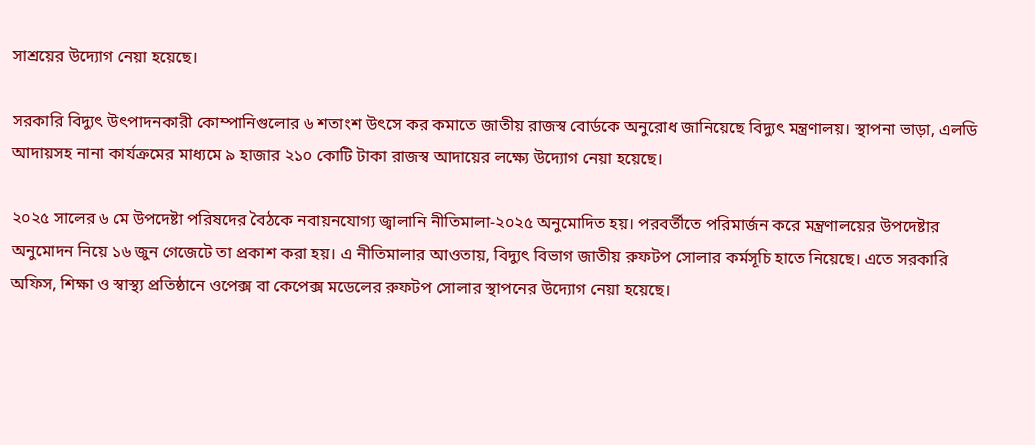সাশ্রয়ের উদ্যোগ নেয়া হয়েছে।

সরকারি বিদ্যুৎ উৎপাদনকারী কোম্পানিগুলোর ৬ শতাংশ উৎসে কর কমাতে জাতীয় রাজস্ব বোর্ডকে অনুরোধ জানিয়েছে বিদ্যুৎ মন্ত্রণালয়। স্থাপনা ভাড়া, এলডি আদায়সহ নানা কার্যক্রমের মাধ্যমে ৯ হাজার ২১০ কোটি টাকা রাজস্ব আদায়ের লক্ষ্যে উদ্যোগ নেয়া হয়েছে।

২০২৫ সালের ৬ মে উপদেষ্টা পরিষদের বৈঠকে নবায়নযোগ্য জ্বালানি নীতিমালা-২০২৫ অনুমোদিত হয়। পরবর্তীতে পরিমার্জন করে মন্ত্রণালয়ের উপদেষ্টার অনুমোদন নিয়ে ১৬ জুন গেজেটে তা প্রকাশ করা হয়। এ নীতিমালার আওতায়, বিদ্যুৎ বিভাগ জাতীয় রুফটপ সোলার কর্মসূচি হাতে নিয়েছে। এতে সরকারি অফিস, শিক্ষা ও স্বাস্থ্য প্রতিষ্ঠানে ওপেক্স বা কেপেক্স মডেলের রুফটপ সোলার স্থাপনের উদ্যোগ নেয়া হয়েছে।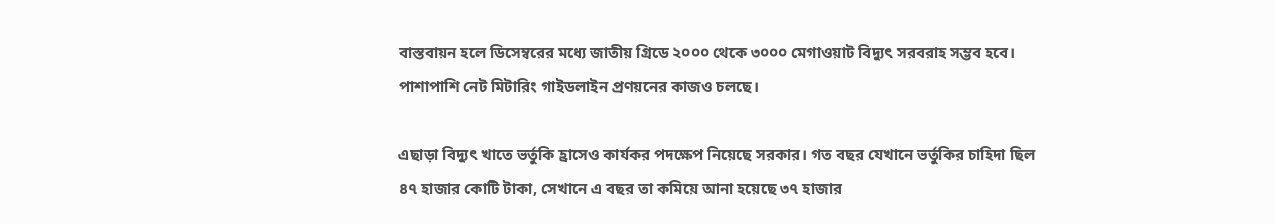বাস্তবায়ন হলে ডিসেম্বরের মধ্যে জাতীয় গ্রিডে ২০০০ থেকে ৩০০০ মেগাওয়াট বিদ্যুৎ সরবরাহ সম্ভব হবে। পাশাপাশি নেট মিটারিং গাইডলাইন প্রণয়নের কাজও চলছে।

এছাড়া বিদ্যুৎ খাতে ভর্তুকি হ্রাসেও কার্যকর পদক্ষেপ নিয়েছে সরকার। গত বছর যেখানে ভর্তুকির চাহিদা ছিল ৪৭ হাজার কোটি টাকা, সেখানে এ বছর তা কমিয়ে আনা হয়েছে ৩৭ হাজার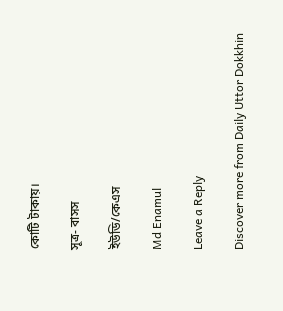কোটি টাকায়।

সূত্র- বাসস

ইউডি/কেএস

Md Enamul

Leave a Reply

Discover more from Daily Uttor Dokkhin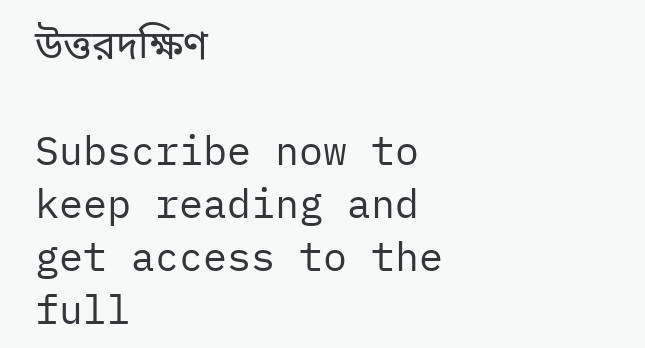উত্তরদক্ষিণ

Subscribe now to keep reading and get access to the full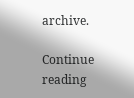archive.

Continue reading